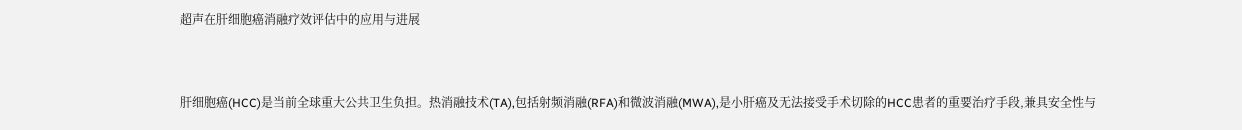超声在肝细胞癌消融疗效评估中的应用与进展


肝细胞癌(HCC)是当前全球重大公共卫生负担。热消融技术(TA),包括射频消融(RFA)和微波消融(MWA),是小肝癌及无法接受手术切除的HCC患者的重要治疗手段,兼具安全性与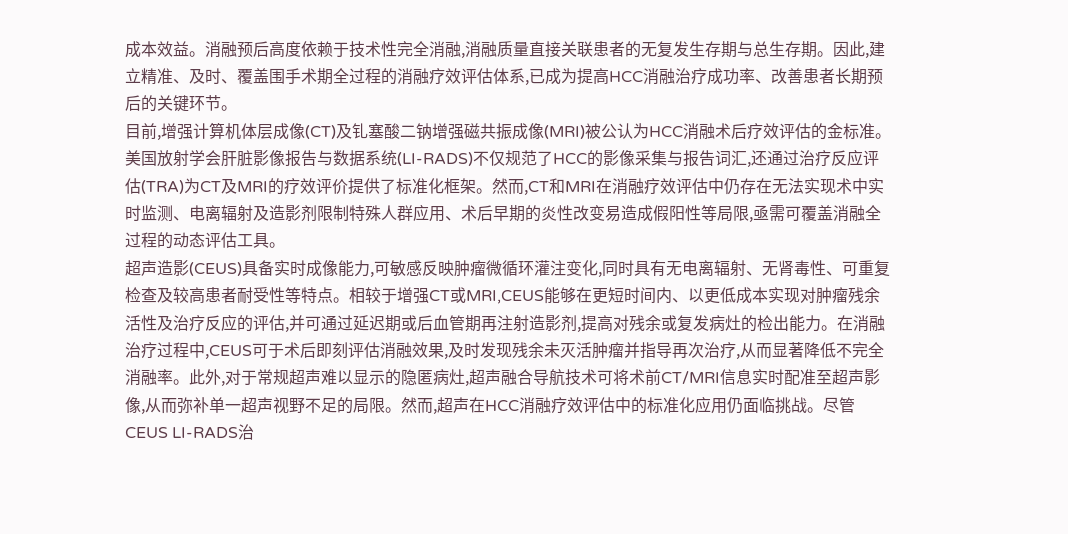成本效益。消融预后高度依赖于技术性完全消融,消融质量直接关联患者的无复发生存期与总生存期。因此,建立精准、及时、覆盖围手术期全过程的消融疗效评估体系,已成为提高HCC消融治疗成功率、改善患者长期预后的关键环节。
目前,增强计算机体层成像(CT)及钆塞酸二钠增强磁共振成像(MRI)被公认为HCC消融术后疗效评估的金标准。美国放射学会肝脏影像报告与数据系统(LI-RADS)不仅规范了HCC的影像采集与报告词汇,还通过治疗反应评估(TRA)为CT及MRI的疗效评价提供了标准化框架。然而,CT和MRI在消融疗效评估中仍存在无法实现术中实时监测、电离辐射及造影剂限制特殊人群应用、术后早期的炎性改变易造成假阳性等局限,亟需可覆盖消融全过程的动态评估工具。
超声造影(CEUS)具备实时成像能力,可敏感反映肿瘤微循环灌注变化,同时具有无电离辐射、无肾毒性、可重复检查及较高患者耐受性等特点。相较于增强CT或MRI,CEUS能够在更短时间内、以更低成本实现对肿瘤残余活性及治疗反应的评估,并可通过延迟期或后血管期再注射造影剂,提高对残余或复发病灶的检出能力。在消融治疗过程中,CEUS可于术后即刻评估消融效果,及时发现残余未灭活肿瘤并指导再次治疗,从而显著降低不完全消融率。此外,对于常规超声难以显示的隐匿病灶,超声融合导航技术可将术前CT/MRI信息实时配准至超声影像,从而弥补单一超声视野不足的局限。然而,超声在HCC消融疗效评估中的标准化应用仍面临挑战。尽管CEUS LI-RADS治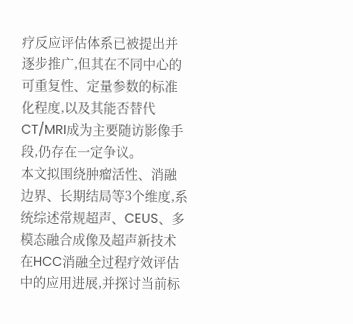疗反应评估体系已被提出并逐步推广,但其在不同中心的可重复性、定量参数的标准化程度,以及其能否替代CT/MRI成为主要随访影像手段,仍存在一定争议。
本文拟围绕肿瘤活性、消融边界、长期结局等3个维度,系统综述常规超声、CEUS、多模态融合成像及超声新技术在HCC消融全过程疗效评估中的应用进展,并探讨当前标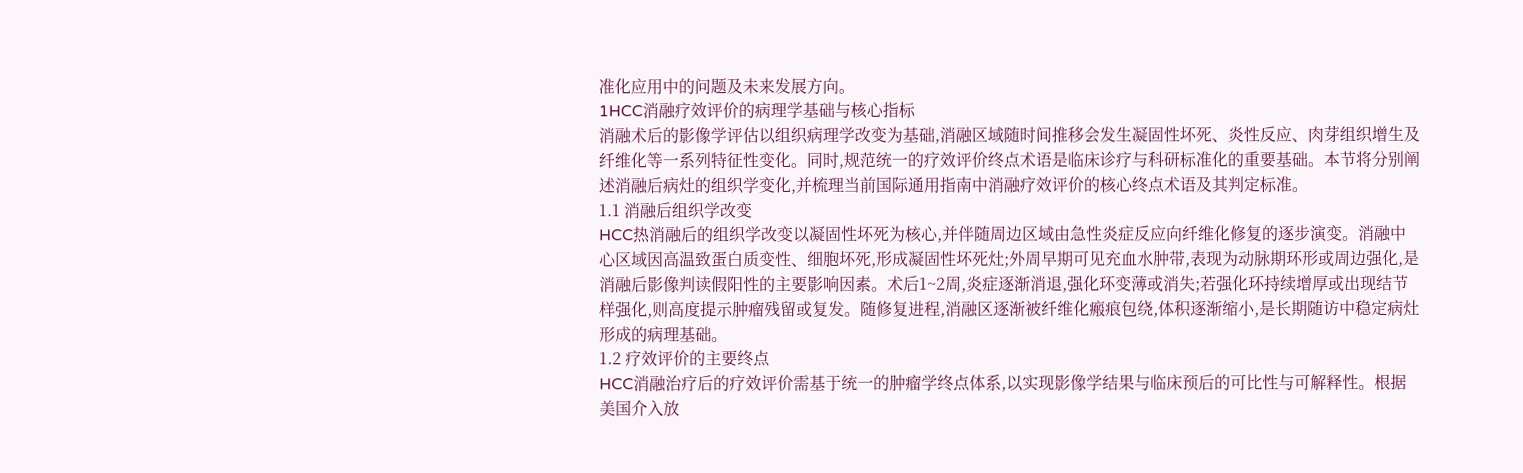准化应用中的问题及未来发展方向。
1HCC消融疗效评价的病理学基础与核心指标
消融术后的影像学评估以组织病理学改变为基础,消融区域随时间推移会发生凝固性坏死、炎性反应、肉芽组织增生及纤维化等一系列特征性变化。同时,规范统一的疗效评价终点术语是临床诊疗与科研标准化的重要基础。本节将分别阐述消融后病灶的组织学变化,并梳理当前国际通用指南中消融疗效评价的核心终点术语及其判定标准。
1.1 消融后组织学改变
HCC热消融后的组织学改变以凝固性坏死为核心,并伴随周边区域由急性炎症反应向纤维化修复的逐步演变。消融中心区域因高温致蛋白质变性、细胞坏死,形成凝固性坏死灶;外周早期可见充血水肿带,表现为动脉期环形或周边强化,是消融后影像判读假阳性的主要影响因素。术后1~2周,炎症逐渐消退,强化环变薄或消失;若强化环持续增厚或出现结节样强化,则高度提示肿瘤残留或复发。随修复进程,消融区逐渐被纤维化瘢痕包绕,体积逐渐缩小,是长期随访中稳定病灶形成的病理基础。
1.2 疗效评价的主要终点
HCC消融治疗后的疗效评价需基于统一的肿瘤学终点体系,以实现影像学结果与临床预后的可比性与可解释性。根据美国介入放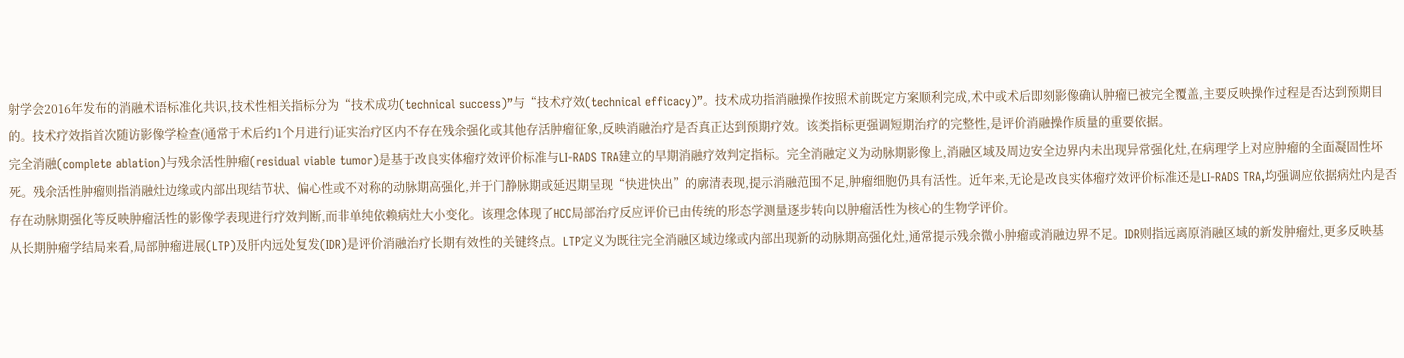射学会2016年发布的消融术语标准化共识,技术性相关指标分为“技术成功(technical success)”与“技术疗效(technical efficacy)”。技术成功指消融操作按照术前既定方案顺利完成,术中或术后即刻影像确认肿瘤已被完全覆盖,主要反映操作过程是否达到预期目的。技术疗效指首次随访影像学检查(通常于术后约1个月进行)证实治疗区内不存在残余强化或其他存活肿瘤征象,反映消融治疗是否真正达到预期疗效。该类指标更强调短期治疗的完整性,是评价消融操作质量的重要依据。
完全消融(complete ablation)与残余活性肿瘤(residual viable tumor)是基于改良实体瘤疗效评价标准与LI-RADS TRA建立的早期消融疗效判定指标。完全消融定义为动脉期影像上,消融区域及周边安全边界内未出现异常强化灶,在病理学上对应肿瘤的全面凝固性坏死。残余活性肿瘤则指消融灶边缘或内部出现结节状、偏心性或不对称的动脉期高强化,并于门静脉期或延迟期呈现“快进快出”的廓清表现,提示消融范围不足,肿瘤细胞仍具有活性。近年来,无论是改良实体瘤疗效评价标准还是LI-RADS TRA,均强调应依据病灶内是否存在动脉期强化等反映肿瘤活性的影像学表现进行疗效判断,而非单纯依赖病灶大小变化。该理念体现了HCC局部治疗反应评价已由传统的形态学测量逐步转向以肿瘤活性为核心的生物学评价。
从长期肿瘤学结局来看,局部肿瘤进展(LTP)及肝内远处复发(IDR)是评价消融治疗长期有效性的关键终点。LTP定义为既往完全消融区域边缘或内部出现新的动脉期高强化灶,通常提示残余微小肿瘤或消融边界不足。IDR则指远离原消融区域的新发肿瘤灶,更多反映基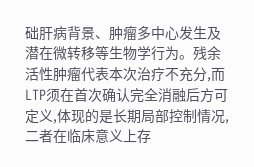础肝病背景、肿瘤多中心发生及潜在微转移等生物学行为。残余活性肿瘤代表本次治疗不充分,而LTP须在首次确认完全消融后方可定义,体现的是长期局部控制情况,二者在临床意义上存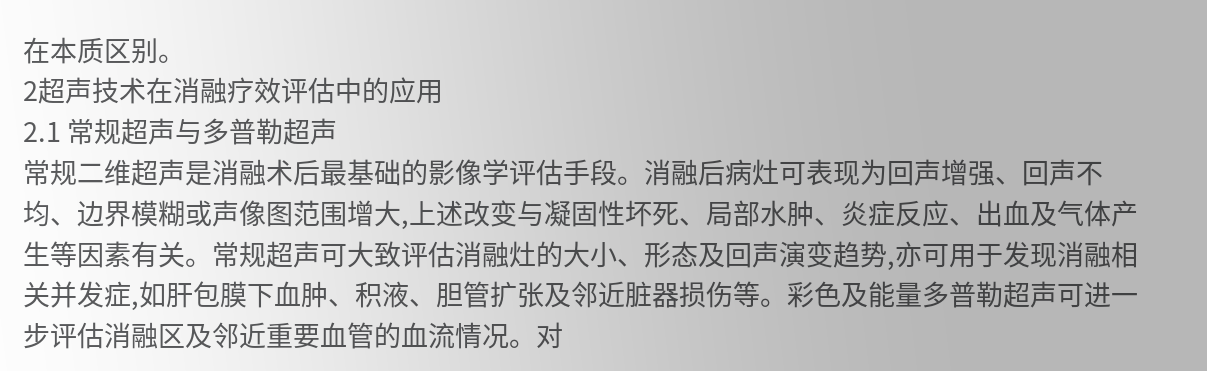在本质区别。
2超声技术在消融疗效评估中的应用
2.1 常规超声与多普勒超声
常规二维超声是消融术后最基础的影像学评估手段。消融后病灶可表现为回声增强、回声不均、边界模糊或声像图范围增大,上述改变与凝固性坏死、局部水肿、炎症反应、出血及气体产生等因素有关。常规超声可大致评估消融灶的大小、形态及回声演变趋势,亦可用于发现消融相关并发症,如肝包膜下血肿、积液、胆管扩张及邻近脏器损伤等。彩色及能量多普勒超声可进一步评估消融区及邻近重要血管的血流情况。对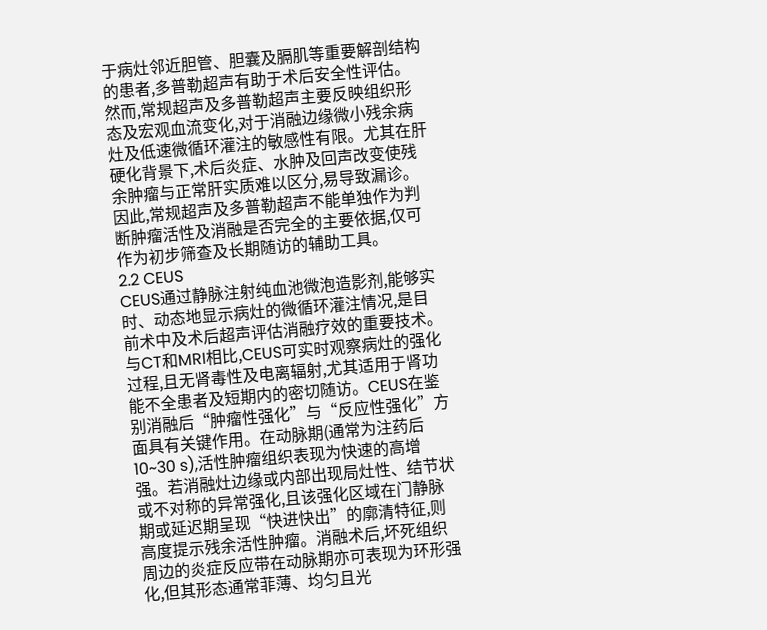于病灶邻近胆管、胆囊及膈肌等重要解剖结构的患者,多普勒超声有助于术后安全性评估。然而,常规超声及多普勒超声主要反映组织形态及宏观血流变化,对于消融边缘微小残余病灶及低速微循环灌注的敏感性有限。尤其在肝硬化背景下,术后炎症、水肿及回声改变使残余肿瘤与正常肝实质难以区分,易导致漏诊。因此,常规超声及多普勒超声不能单独作为判断肿瘤活性及消融是否完全的主要依据,仅可作为初步筛查及长期随访的辅助工具。
2.2 CEUS
CEUS通过静脉注射纯血池微泡造影剂,能够实时、动态地显示病灶的微循环灌注情况,是目前术中及术后超声评估消融疗效的重要技术。与CT和MRI相比,CEUS可实时观察病灶的强化过程,且无肾毒性及电离辐射,尤其适用于肾功能不全患者及短期内的密切随访。CEUS在鉴别消融后“肿瘤性强化”与“反应性强化”方面具有关键作用。在动脉期(通常为注药后10~30 s),活性肿瘤组织表现为快速的高增强。若消融灶边缘或内部出现局灶性、结节状或不对称的异常强化,且该强化区域在门静脉期或延迟期呈现“快进快出”的廓清特征,则高度提示残余活性肿瘤。消融术后,坏死组织周边的炎症反应带在动脉期亦可表现为环形强化,但其形态通常菲薄、均匀且光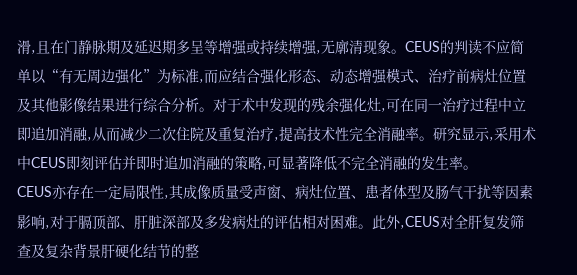滑,且在门静脉期及延迟期多呈等增强或持续增强,无廓清现象。CEUS的判读不应简单以“有无周边强化”为标准,而应结合强化形态、动态增强模式、治疗前病灶位置及其他影像结果进行综合分析。对于术中发现的残余强化灶,可在同一治疗过程中立即追加消融,从而减少二次住院及重复治疗,提高技术性完全消融率。研究显示,采用术中CEUS即刻评估并即时追加消融的策略,可显著降低不完全消融的发生率。
CEUS亦存在一定局限性,其成像质量受声窗、病灶位置、患者体型及肠气干扰等因素影响,对于膈顶部、肝脏深部及多发病灶的评估相对困难。此外,CEUS对全肝复发筛查及复杂背景肝硬化结节的整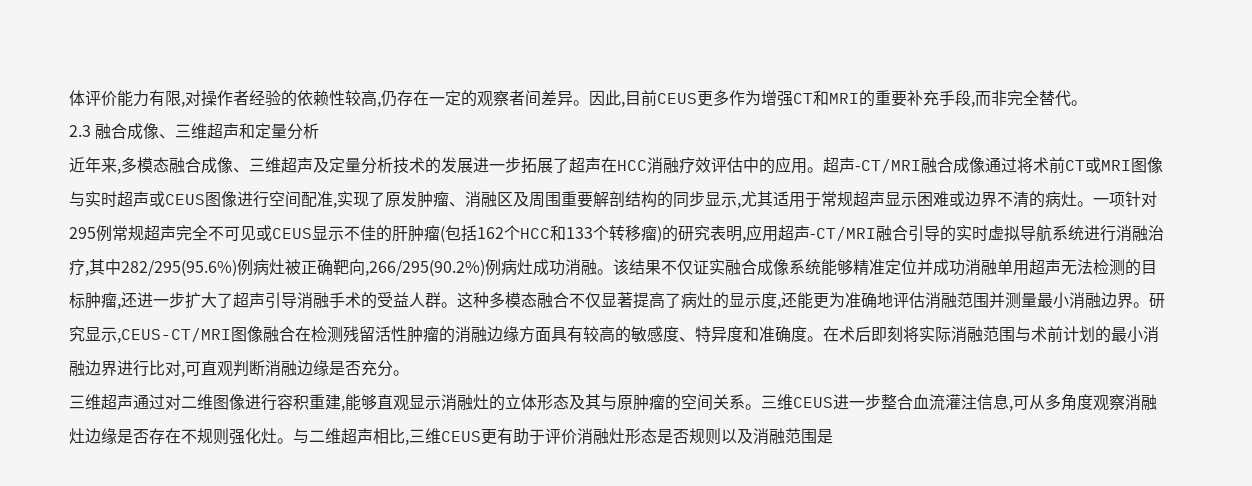体评价能力有限,对操作者经验的依赖性较高,仍存在一定的观察者间差异。因此,目前CEUS更多作为增强CT和MRI的重要补充手段,而非完全替代。
2.3 融合成像、三维超声和定量分析
近年来,多模态融合成像、三维超声及定量分析技术的发展进一步拓展了超声在HCC消融疗效评估中的应用。超声-CT/MRI融合成像通过将术前CT或MRI图像与实时超声或CEUS图像进行空间配准,实现了原发肿瘤、消融区及周围重要解剖结构的同步显示,尤其适用于常规超声显示困难或边界不清的病灶。一项针对295例常规超声完全不可见或CEUS显示不佳的肝肿瘤(包括162个HCC和133个转移瘤)的研究表明,应用超声-CT/MRI融合引导的实时虚拟导航系统进行消融治疗,其中282/295(95.6%)例病灶被正确靶向,266/295(90.2%)例病灶成功消融。该结果不仅证实融合成像系统能够精准定位并成功消融单用超声无法检测的目标肿瘤,还进一步扩大了超声引导消融手术的受益人群。这种多模态融合不仅显著提高了病灶的显示度,还能更为准确地评估消融范围并测量最小消融边界。研究显示,CEUS-CT/MRI图像融合在检测残留活性肿瘤的消融边缘方面具有较高的敏感度、特异度和准确度。在术后即刻将实际消融范围与术前计划的最小消融边界进行比对,可直观判断消融边缘是否充分。
三维超声通过对二维图像进行容积重建,能够直观显示消融灶的立体形态及其与原肿瘤的空间关系。三维CEUS进一步整合血流灌注信息,可从多角度观察消融灶边缘是否存在不规则强化灶。与二维超声相比,三维CEUS更有助于评价消融灶形态是否规则以及消融范围是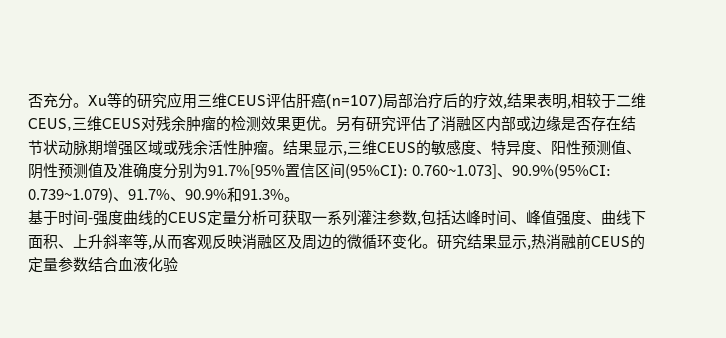否充分。Xu等的研究应用三维CEUS评估肝癌(n=107)局部治疗后的疗效,结果表明,相较于二维CEUS,三维CEUS对残余肿瘤的检测效果更优。另有研究评估了消融区内部或边缘是否存在结节状动脉期增强区域或残余活性肿瘤。结果显示,三维CEUS的敏感度、特异度、阳性预测值、阴性预测值及准确度分别为91.7%[95%置信区间(95%CI): 0.760~1.073]、90.9%(95%CI: 0.739~1.079)、91.7%、90.9%和91.3%。
基于时间-强度曲线的CEUS定量分析可获取一系列灌注参数,包括达峰时间、峰值强度、曲线下面积、上升斜率等,从而客观反映消融区及周边的微循环变化。研究结果显示,热消融前CEUS的定量参数结合血液化验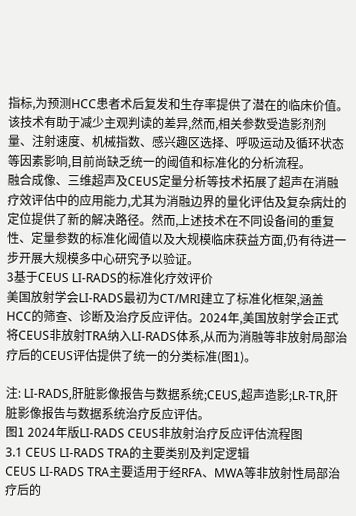指标,为预测HCC患者术后复发和生存率提供了潜在的临床价值。该技术有助于减少主观判读的差异,然而,相关参数受造影剂剂量、注射速度、机械指数、感兴趣区选择、呼吸运动及循环状态等因素影响,目前尚缺乏统一的阈值和标准化的分析流程。
融合成像、三维超声及CEUS定量分析等技术拓展了超声在消融疗效评估中的应用能力,尤其为消融边界的量化评估及复杂病灶的定位提供了新的解决路径。然而,上述技术在不同设备间的重复性、定量参数的标准化阈值以及大规模临床获益方面,仍有待进一步开展大规模多中心研究予以验证。
3基于CEUS LI-RADS的标准化疗效评价
美国放射学会LI-RADS最初为CT/MRI建立了标准化框架,涵盖HCC的筛查、诊断及治疗反应评估。2024年,美国放射学会正式将CEUS非放射TRA纳入LI-RADS体系,从而为消融等非放射局部治疗后的CEUS评估提供了统一的分类标准(图1)。

注: LI-RADS,肝脏影像报告与数据系统;CEUS,超声造影;LR-TR,肝脏影像报告与数据系统治疗反应评估。
图1 2024年版LI-RADS CEUS非放射治疗反应评估流程图
3.1 CEUS LI-RADS TRA的主要类别及判定逻辑
CEUS LI-RADS TRA主要适用于经RFA、MWA等非放射性局部治疗后的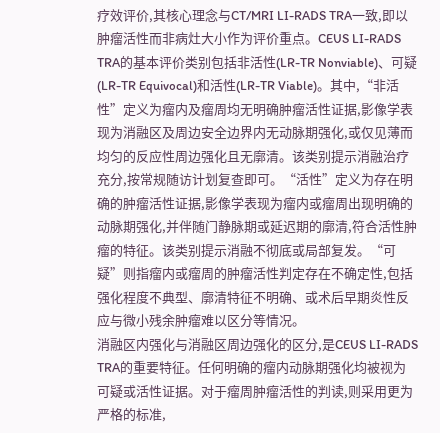疗效评价,其核心理念与CT/MRI LI-RADS TRA一致,即以肿瘤活性而非病灶大小作为评价重点。CEUS LI-RADS TRA的基本评价类别包括非活性(LR-TR Nonviable)、可疑(LR-TR Equivocal)和活性(LR-TR Viable)。其中,“非活性”定义为瘤内及瘤周均无明确肿瘤活性证据,影像学表现为消融区及周边安全边界内无动脉期强化,或仅见薄而均匀的反应性周边强化且无廓清。该类别提示消融治疗充分,按常规随访计划复查即可。“活性”定义为存在明确的肿瘤活性证据,影像学表现为瘤内或瘤周出现明确的动脉期强化,并伴随门静脉期或延迟期的廓清,符合活性肿瘤的特征。该类别提示消融不彻底或局部复发。“可疑”则指瘤内或瘤周的肿瘤活性判定存在不确定性,包括强化程度不典型、廓清特征不明确、或术后早期炎性反应与微小残余肿瘤难以区分等情况。
消融区内强化与消融区周边强化的区分,是CEUS LI-RADS TRA的重要特征。任何明确的瘤内动脉期强化均被视为可疑或活性证据。对于瘤周肿瘤活性的判读,则采用更为严格的标准,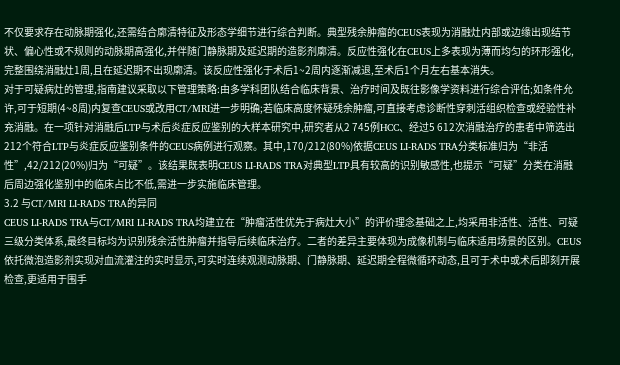不仅要求存在动脉期强化,还需结合廓清特征及形态学细节进行综合判断。典型残余肿瘤的CEUS表现为消融灶内部或边缘出现结节状、偏心性或不规则的动脉期高强化,并伴随门静脉期及延迟期的造影剂廓清。反应性强化在CEUS上多表现为薄而均匀的环形强化,完整围绕消融灶1周,且在延迟期不出现廓清。该反应性强化于术后1~2周内逐渐减退,至术后1个月左右基本消失。
对于可疑病灶的管理,指南建议采取以下管理策略:由多学科团队结合临床背景、治疗时间及既往影像学资料进行综合评估;如条件允许,可于短期(4~8周)内复查CEUS或改用CT/MRI进一步明确;若临床高度怀疑残余肿瘤,可直接考虑诊断性穿刺活组织检查或经验性补充消融。在一项针对消融后LTP与术后炎症反应鉴别的大样本研究中,研究者从2 745例HCC、经过5 612次消融治疗的患者中筛选出212个符合LTP与炎症反应鉴别条件的CEUS病例进行观察。其中,170/212(80%)依据CEUS LI-RADS TRA分类标准归为“非活性”,42/212(20%)归为“可疑”。该结果既表明CEUS LI-RADS TRA对典型LTP具有较高的识别敏感性,也提示“可疑”分类在消融后周边强化鉴别中的临床占比不低,需进一步实施临床管理。
3.2 与CT/MRI LI-RADS TRA的异同
CEUS LI-RADS TRA与CT/MRI LI-RADS TRA均建立在“肿瘤活性优先于病灶大小”的评价理念基础之上,均采用非活性、活性、可疑三级分类体系,最终目标均为识别残余活性肿瘤并指导后续临床治疗。二者的差异主要体现为成像机制与临床适用场景的区别。CEUS依托微泡造影剂实现对血流灌注的实时显示,可实时连续观测动脉期、门静脉期、延迟期全程微循环动态,且可于术中或术后即刻开展检查,更适用于围手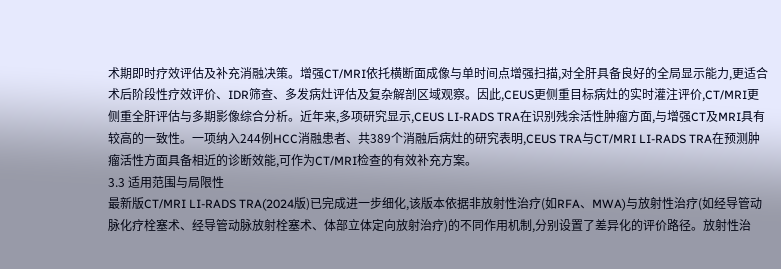术期即时疗效评估及补充消融决策。增强CT/MRI依托横断面成像与单时间点增强扫描,对全肝具备良好的全局显示能力,更适合术后阶段性疗效评价、IDR筛查、多发病灶评估及复杂解剖区域观察。因此,CEUS更侧重目标病灶的实时灌注评价,CT/MRI更侧重全肝评估与多期影像综合分析。近年来,多项研究显示,CEUS LI-RADS TRA在识别残余活性肿瘤方面,与增强CT及MRI具有较高的一致性。一项纳入244例HCC消融患者、共389个消融后病灶的研究表明,CEUS TRA与CT/MRI LI-RADS TRA在预测肿瘤活性方面具备相近的诊断效能,可作为CT/MRI检查的有效补充方案。
3.3 适用范围与局限性
最新版CT/MRI LI-RADS TRA(2024版)已完成进一步细化,该版本依据非放射性治疗(如RFA、MWA)与放射性治疗(如经导管动脉化疗栓塞术、经导管动脉放射栓塞术、体部立体定向放射治疗)的不同作用机制,分别设置了差异化的评价路径。放射性治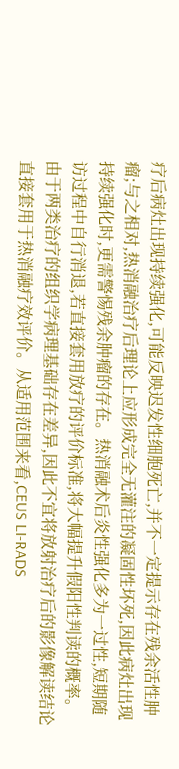疗后病灶出现持续强化,可能反映迟发性细胞死亡,并不一定提示存在残余活性肿瘤;与之相对,热消融治疗后理论上应形成完全无灌注的凝固性坏死,因此病灶出现持续强化时,更需警惕残余肿瘤的存在。热消融术后炎性强化多为一过性,短期随访过程中自行消退,若直接套用放疗的评价标准,将大幅提升假阳性判读的概率。由于两类治疗的组织学病理基础存在差异,因此不宜将放射治疗后的影像解读结论直接套用于热消融疗效评价。从适用范围来看,CEUS LI-RADS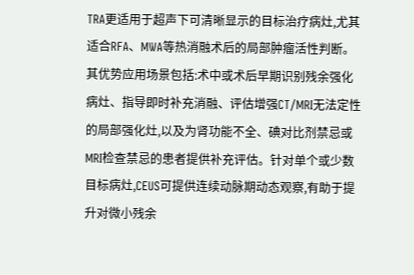TRA更适用于超声下可清晰显示的目标治疗病灶,尤其适合RFA、MWA等热消融术后的局部肿瘤活性判断。其优势应用场景包括:术中或术后早期识别残余强化病灶、指导即时补充消融、评估增强CT/MRI无法定性的局部强化灶,以及为肾功能不全、碘对比剂禁忌或MRI检查禁忌的患者提供补充评估。针对单个或少数目标病灶,CEUS可提供连续动脉期动态观察,有助于提升对微小残余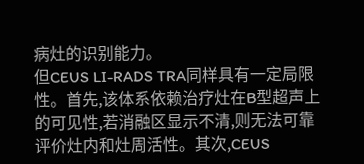病灶的识别能力。
但CEUS LI-RADS TRA同样具有一定局限性。首先,该体系依赖治疗灶在B型超声上的可见性,若消融区显示不清,则无法可靠评价灶内和灶周活性。其次,CEUS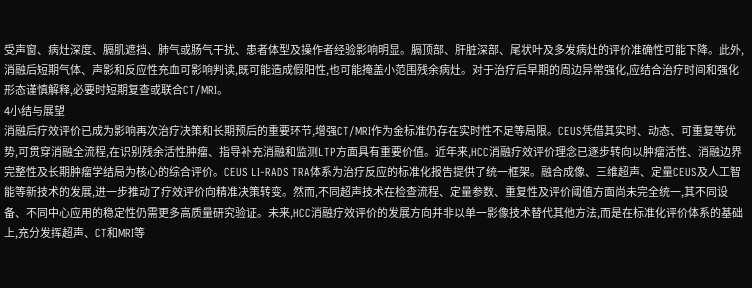受声窗、病灶深度、膈肌遮挡、肺气或肠气干扰、患者体型及操作者经验影响明显。膈顶部、肝脏深部、尾状叶及多发病灶的评价准确性可能下降。此外,消融后短期气体、声影和反应性充血可影响判读,既可能造成假阳性,也可能掩盖小范围残余病灶。对于治疗后早期的周边异常强化,应结合治疗时间和强化形态谨慎解释,必要时短期复查或联合CT/MRI。
4小结与展望
消融后疗效评价已成为影响再次治疗决策和长期预后的重要环节,增强CT/MRI作为金标准仍存在实时性不足等局限。CEUS凭借其实时、动态、可重复等优势,可贯穿消融全流程,在识别残余活性肿瘤、指导补充消融和监测LTP方面具有重要价值。近年来,HCC消融疗效评价理念已逐步转向以肿瘤活性、消融边界完整性及长期肿瘤学结局为核心的综合评价。CEUS LI-RADS TRA体系为治疗反应的标准化报告提供了统一框架。融合成像、三维超声、定量CEUS及人工智能等新技术的发展,进一步推动了疗效评价向精准决策转变。然而,不同超声技术在检查流程、定量参数、重复性及评价阈值方面尚未完全统一,其不同设备、不同中心应用的稳定性仍需更多高质量研究验证。未来,HCC消融疗效评价的发展方向并非以单一影像技术替代其他方法,而是在标准化评价体系的基础上,充分发挥超声、CT和MRI等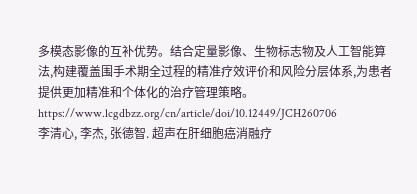多模态影像的互补优势。结合定量影像、生物标志物及人工智能算法,构建覆盖围手术期全过程的精准疗效评价和风险分层体系,为患者提供更加精准和个体化的治疗管理策略。
https://www.lcgdbzz.org/cn/article/doi/10.12449/JCH260706
李清心, 李杰, 张德智. 超声在肝细胞癌消融疗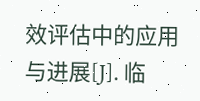效评估中的应用与进展[J]. 临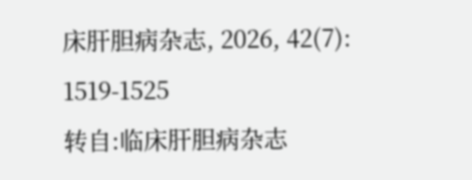床肝胆病杂志, 2026, 42(7): 1519-1525
转自:临床肝胆病杂志